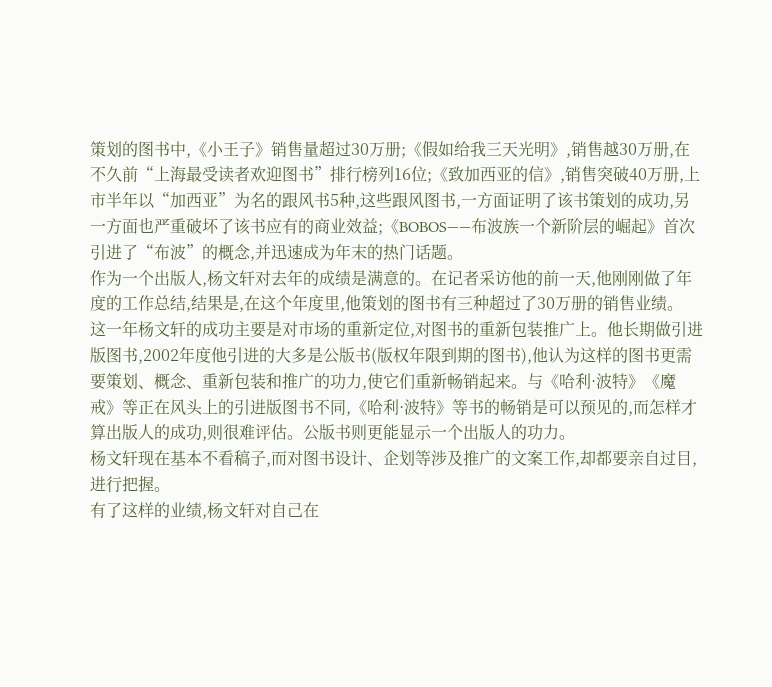策划的图书中,《小王子》销售量超过30万册;《假如给我三天光明》,销售越30万册,在不久前“上海最受读者欢迎图书”排行榜列16位;《致加西亚的信》,销售突破40万册,上市半年以“加西亚”为名的跟风书5种,这些跟风图书,一方面证明了该书策划的成功,另一方面也严重破坏了该书应有的商业效益;《BOBOS——布波族一个新阶层的崛起》首次引进了“布波”的概念,并迅速成为年末的热门话题。
作为一个出版人,杨文轩对去年的成绩是满意的。在记者采访他的前一天,他刚刚做了年度的工作总结,结果是,在这个年度里,他策划的图书有三种超过了30万册的销售业绩。
这一年杨文轩的成功主要是对市场的重新定位,对图书的重新包装推广上。他长期做引进版图书,2002年度他引进的大多是公版书(版权年限到期的图书),他认为这样的图书更需要策划、概念、重新包装和推广的功力,使它们重新畅销起来。与《哈利·波特》《魔戒》等正在风头上的引进版图书不同,《哈利·波特》等书的畅销是可以预见的,而怎样才算出版人的成功,则很难评估。公版书则更能显示一个出版人的功力。
杨文轩现在基本不看稿子,而对图书设计、企划等涉及推广的文案工作,却都要亲自过目,进行把握。
有了这样的业绩,杨文轩对自己在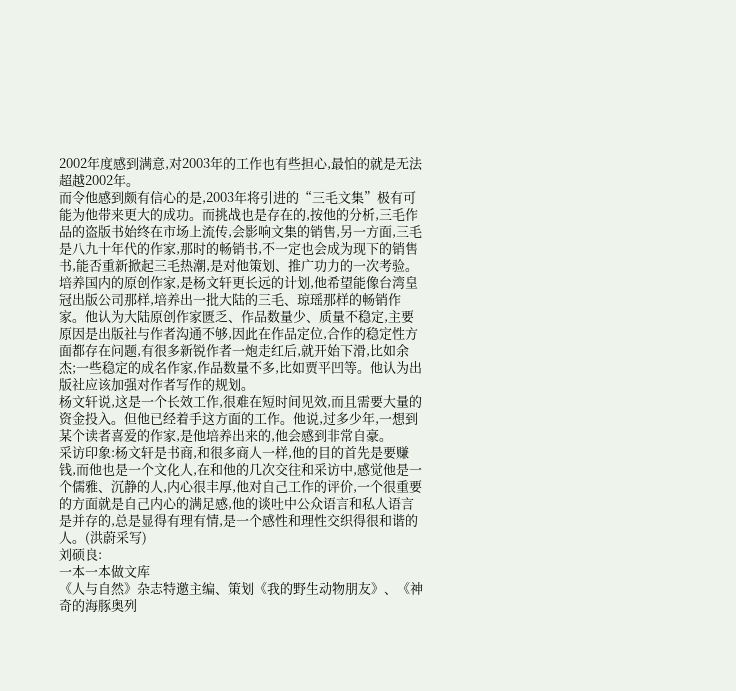2002年度感到满意,对2003年的工作也有些担心,最怕的就是无法超越2002年。
而令他感到颇有信心的是,2003年将引进的“三毛文集”极有可能为他带来更大的成功。而挑战也是存在的,按他的分析,三毛作品的盗版书始终在市场上流传,会影响文集的销售,另一方面,三毛是八九十年代的作家,那时的畅销书,不一定也会成为现下的销售书,能否重新掀起三毛热潮,是对他策划、推广功力的一次考验。
培养国内的原创作家,是杨文轩更长远的计划,他希望能像台湾皇冠出版公司那样,培养出一批大陆的三毛、琼瑶那样的畅销作家。他认为大陆原创作家匮乏、作品数量少、质量不稳定,主要原因是出版社与作者沟通不够,因此在作品定位,合作的稳定性方面都存在问题,有很多新锐作者一炮走红后,就开始下滑,比如余杰;一些稳定的成名作家,作品数量不多,比如贾平凹等。他认为出版社应该加强对作者写作的规划。
杨文轩说,这是一个长效工作,很难在短时间见效,而且需要大量的资金投入。但他已经着手这方面的工作。他说,过多少年,一想到某个读者喜爱的作家,是他培养出来的,他会感到非常自豪。
采访印象:杨文轩是书商,和很多商人一样,他的目的首先是要赚钱,而他也是一个文化人,在和他的几次交往和采访中,感觉他是一个儒雅、沉静的人,内心很丰厚,他对自己工作的评价,一个很重要的方面就是自己内心的满足感,他的谈吐中公众语言和私人语言是并存的,总是显得有理有情,是一个感性和理性交织得很和谐的人。(洪蔚采写)
刘硕良:
一本一本做文库
《人与自然》杂志特邀主编、策划《我的野生动物朋友》、《神奇的海豚奥列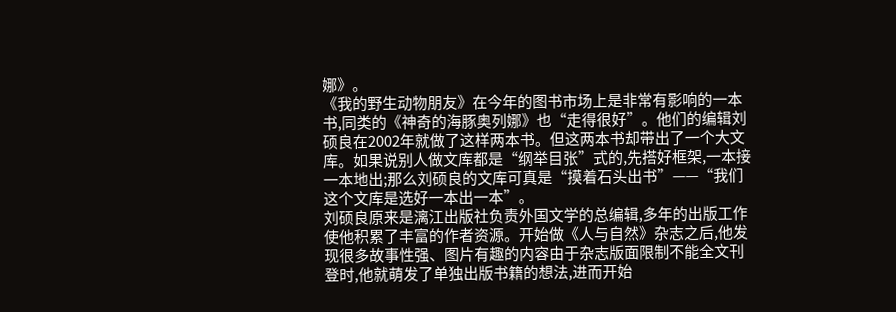娜》。
《我的野生动物朋友》在今年的图书市场上是非常有影响的一本书,同类的《神奇的海豚奥列娜》也“走得很好”。他们的编辑刘硕良在2002年就做了这样两本书。但这两本书却带出了一个大文库。如果说别人做文库都是“纲举目张”式的,先搭好框架,一本接一本地出;那么刘硕良的文库可真是“摸着石头出书”——“我们这个文库是选好一本出一本”。
刘硕良原来是漓江出版社负责外国文学的总编辑,多年的出版工作使他积累了丰富的作者资源。开始做《人与自然》杂志之后,他发现很多故事性强、图片有趣的内容由于杂志版面限制不能全文刊登时,他就萌发了单独出版书籍的想法,进而开始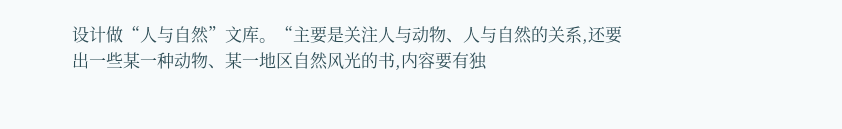设计做“人与自然”文库。“主要是关注人与动物、人与自然的关系,还要出一些某一种动物、某一地区自然风光的书,内容要有独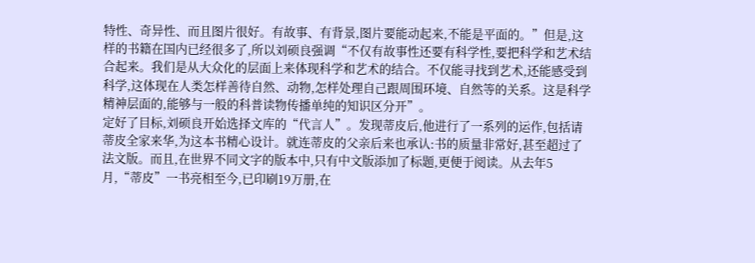特性、奇异性、而且图片很好。有故事、有背景,图片要能动起来,不能是平面的。”但是,这样的书籍在国内已经很多了,所以刘硕良强调“不仅有故事性还要有科学性,要把科学和艺术结合起来。我们是从大众化的层面上来体现科学和艺术的结合。不仅能寻找到艺术,还能感受到科学,这体现在人类怎样善待自然、动物,怎样处理自己跟周围环境、自然等的关系。这是科学精神层面的,能够与一般的科普读物传播单纯的知识区分开”。
定好了目标,刘硕良开始选择文库的“代言人”。发现蒂皮后,他进行了一系列的运作,包括请蒂皮全家来华,为这本书精心设计。就连蒂皮的父亲后来也承认:书的质量非常好,甚至超过了法文版。而且,在世界不同文字的版本中,只有中文版添加了标题,更便于阅读。从去年5月,“蒂皮”一书亮相至今,已印刷19万册,在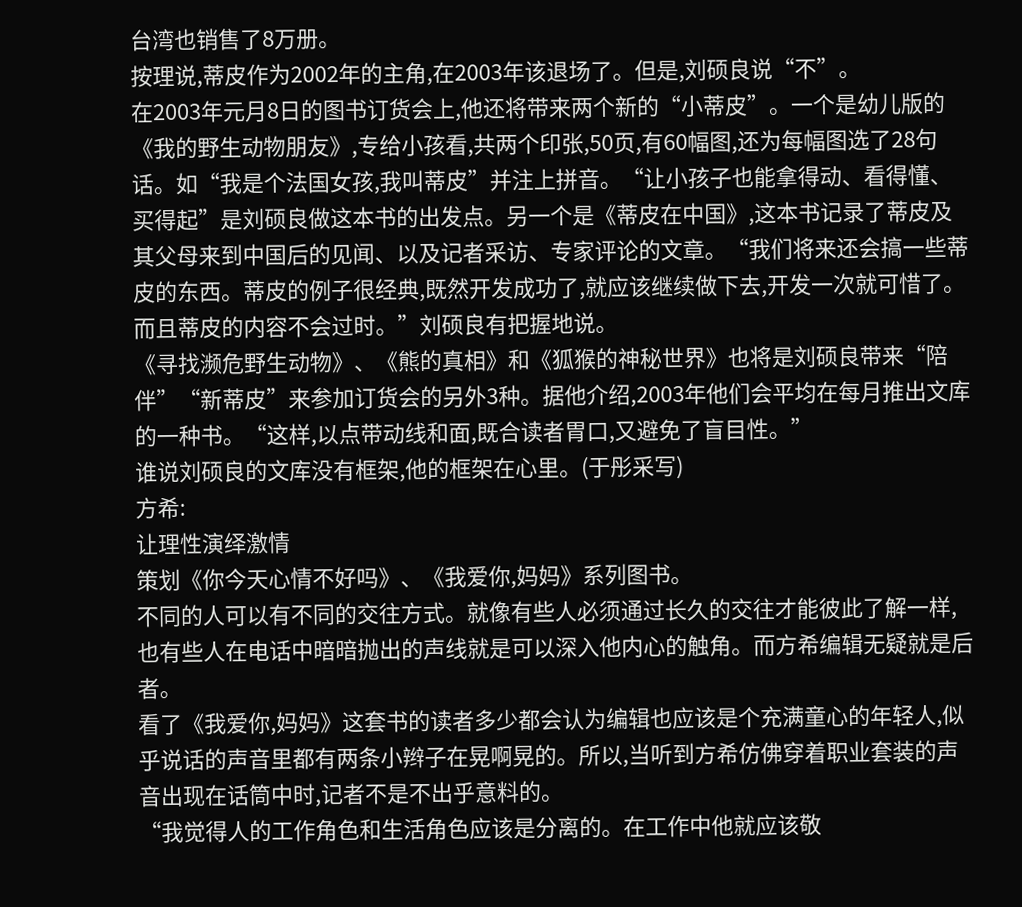台湾也销售了8万册。
按理说,蒂皮作为2002年的主角,在2003年该退场了。但是,刘硕良说“不”。
在2003年元月8日的图书订货会上,他还将带来两个新的“小蒂皮”。一个是幼儿版的《我的野生动物朋友》,专给小孩看,共两个印张,50页,有60幅图,还为每幅图选了28句话。如“我是个法国女孩,我叫蒂皮”并注上拼音。“让小孩子也能拿得动、看得懂、买得起”是刘硕良做这本书的出发点。另一个是《蒂皮在中国》,这本书记录了蒂皮及其父母来到中国后的见闻、以及记者采访、专家评论的文章。“我们将来还会搞一些蒂皮的东西。蒂皮的例子很经典,既然开发成功了,就应该继续做下去,开发一次就可惜了。而且蒂皮的内容不会过时。”刘硕良有把握地说。
《寻找濒危野生动物》、《熊的真相》和《狐猴的神秘世界》也将是刘硕良带来“陪伴”“新蒂皮”来参加订货会的另外3种。据他介绍,2003年他们会平均在每月推出文库的一种书。“这样,以点带动线和面,既合读者胃口,又避免了盲目性。”
谁说刘硕良的文库没有框架,他的框架在心里。(于彤采写)
方希:
让理性演绎激情
策划《你今天心情不好吗》、《我爱你,妈妈》系列图书。
不同的人可以有不同的交往方式。就像有些人必须通过长久的交往才能彼此了解一样,也有些人在电话中暗暗抛出的声线就是可以深入他内心的触角。而方希编辑无疑就是后者。
看了《我爱你,妈妈》这套书的读者多少都会认为编辑也应该是个充满童心的年轻人,似乎说话的声音里都有两条小辫子在晃啊晃的。所以,当听到方希仿佛穿着职业套装的声音出现在话筒中时,记者不是不出乎意料的。
“我觉得人的工作角色和生活角色应该是分离的。在工作中他就应该敬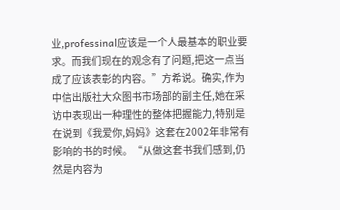业,professinal应该是一个人最基本的职业要求。而我们现在的观念有了问题,把这一点当成了应该表彰的内容。”方希说。确实,作为中信出版社大众图书市场部的副主任,她在采访中表现出一种理性的整体把握能力,特别是在说到《我爱你,妈妈》这套在2002年非常有影响的书的时候。“从做这套书我们感到,仍然是内容为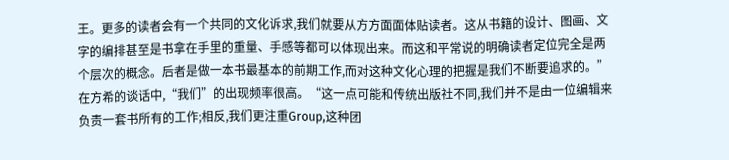王。更多的读者会有一个共同的文化诉求,我们就要从方方面面体贴读者。这从书籍的设计、图画、文字的编排甚至是书拿在手里的重量、手感等都可以体现出来。而这和平常说的明确读者定位完全是两个层次的概念。后者是做一本书最基本的前期工作,而对这种文化心理的把握是我们不断要追求的。”
在方希的谈话中,“我们”的出现频率很高。“这一点可能和传统出版社不同,我们并不是由一位编辑来负责一套书所有的工作;相反,我们更注重Group,这种团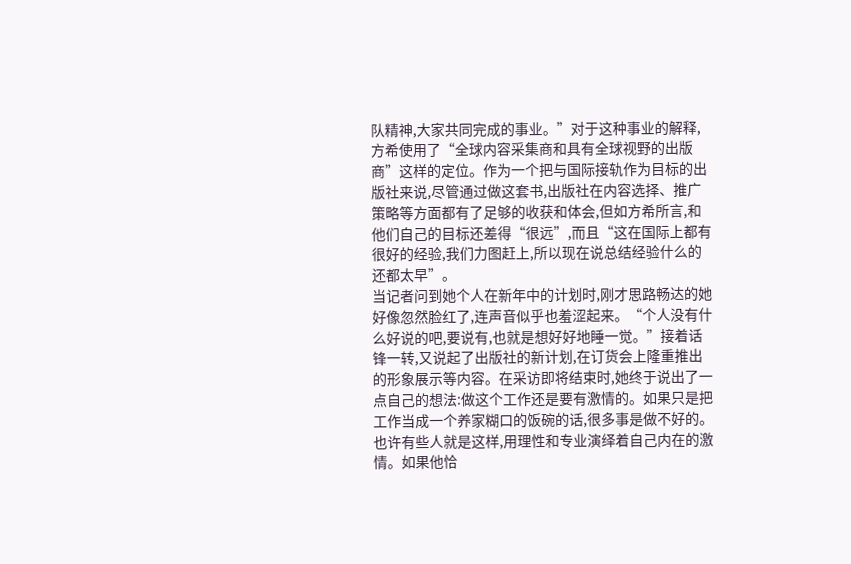队精神,大家共同完成的事业。”对于这种事业的解释,方希使用了“全球内容采集商和具有全球视野的出版商”这样的定位。作为一个把与国际接轨作为目标的出版社来说,尽管通过做这套书,出版社在内容选择、推广策略等方面都有了足够的收获和体会,但如方希所言,和他们自己的目标还差得“很远”,而且“这在国际上都有很好的经验,我们力图赶上,所以现在说总结经验什么的还都太早”。
当记者问到她个人在新年中的计划时,刚才思路畅达的她好像忽然脸红了,连声音似乎也羞涩起来。“个人没有什么好说的吧,要说有,也就是想好好地睡一觉。”接着话锋一转,又说起了出版社的新计划,在订货会上隆重推出的形象展示等内容。在采访即将结束时,她终于说出了一点自己的想法:做这个工作还是要有激情的。如果只是把工作当成一个养家糊口的饭碗的话,很多事是做不好的。
也许有些人就是这样,用理性和专业演绎着自己内在的激情。如果他恰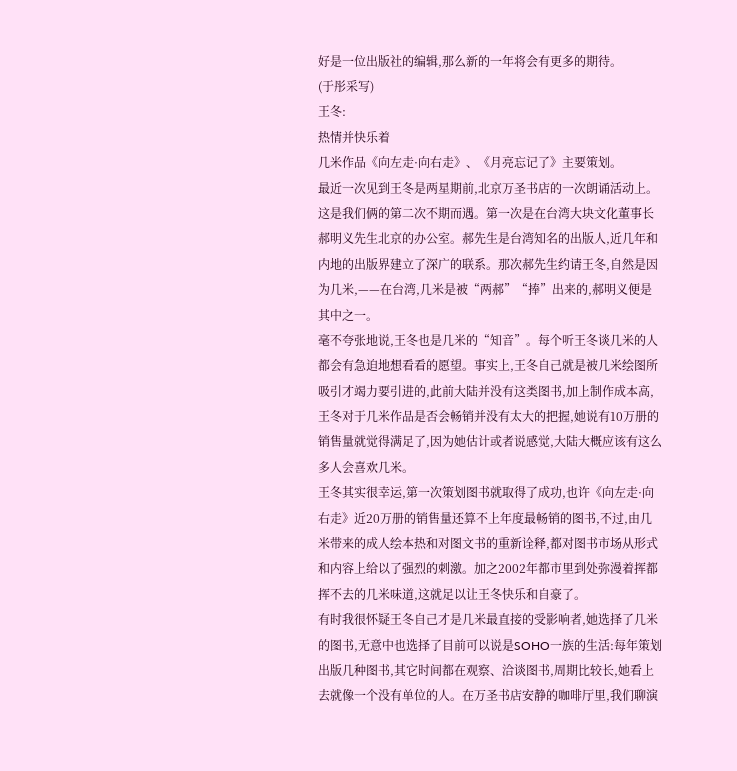好是一位出版社的编辑,那么新的一年将会有更多的期待。
(于彤采写)
王冬:
热情并快乐着
几米作品《向左走·向右走》、《月亮忘记了》主要策划。
最近一次见到王冬是两星期前,北京万圣书店的一次朗诵活动上。这是我们俩的第二次不期而遇。第一次是在台湾大块文化董事长郝明义先生北京的办公室。郝先生是台湾知名的出版人,近几年和内地的出版界建立了深广的联系。那次郝先生约请王冬,自然是因为几米,——在台湾,几米是被“两郝”“捧”出来的,郝明义便是其中之一。
毫不夸张地说,王冬也是几米的“知音”。每个听王冬谈几米的人都会有急迫地想看看的愿望。事实上,王冬自己就是被几米绘图所吸引才竭力要引进的,此前大陆并没有这类图书,加上制作成本高,王冬对于几米作品是否会畅销并没有太大的把握,她说有10万册的销售量就觉得满足了,因为她估计或者说感觉,大陆大概应该有这么多人会喜欢几米。
王冬其实很幸运,第一次策划图书就取得了成功,也许《向左走·向右走》近20万册的销售量还算不上年度最畅销的图书,不过,由几米带来的成人绘本热和对图文书的重新诠释,都对图书市场从形式和内容上给以了强烈的刺激。加之2002年都市里到处弥漫着挥都挥不去的几米味道,这就足以让王冬快乐和自豪了。
有时我很怀疑王冬自己才是几米最直接的受影响者,她选择了几米的图书,无意中也选择了目前可以说是SOHO一族的生活:每年策划出版几种图书,其它时间都在观察、洽谈图书,周期比较长,她看上去就像一个没有单位的人。在万圣书店安静的咖啡厅里,我们聊演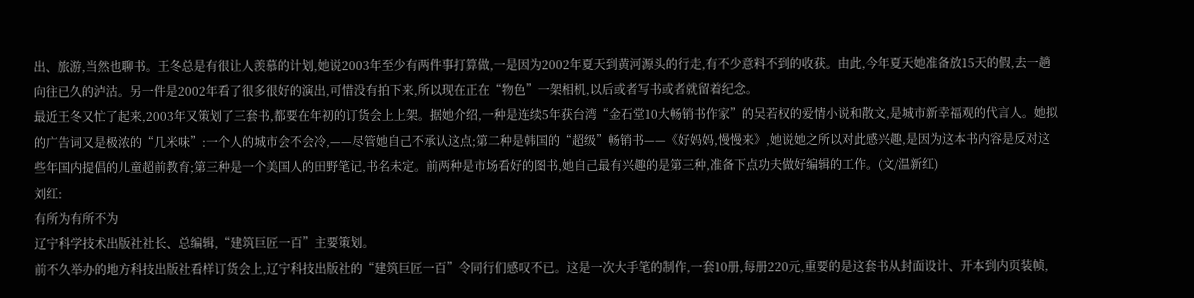出、旅游,当然也聊书。王冬总是有很让人羡慕的计划,她说2003年至少有两件事打算做,一是因为2002年夏天到黄河源头的行走,有不少意料不到的收获。由此,今年夏天她准备放15天的假,去一趟向往已久的泸沽。另一件是2002年看了很多很好的演出,可惜没有拍下来,所以现在正在“物色”一架相机,以后或者写书或者就留着纪念。
最近王冬又忙了起来,2003年又策划了三套书,都要在年初的订货会上上架。据她介绍,一种是连续5年获台湾“金石堂10大畅销书作家”的吴若权的爱情小说和散文,是城市新幸福观的代言人。她拟的广告词又是极浓的“几米味”:一个人的城市会不会冷,——尽管她自己不承认这点;第二种是韩国的“超级”畅销书——《好妈妈,慢慢来》,她说她之所以对此感兴趣,是因为这本书内容是反对这些年国内提倡的儿童超前教育;第三种是一个美国人的田野笔记,书名未定。前两种是市场看好的图书,她自己最有兴趣的是第三种,准备下点功夫做好编辑的工作。(文/温新红)
刘红:
有所为有所不为
辽宁科学技术出版社社长、总编辑,“建筑巨匠一百”主要策划。
前不久举办的地方科技出版社看样订货会上,辽宁科技出版社的“建筑巨匠一百”令同行们感叹不已。这是一次大手笔的制作,一套10册,每册220元,重要的是这套书从封面设计、开本到内页装帧,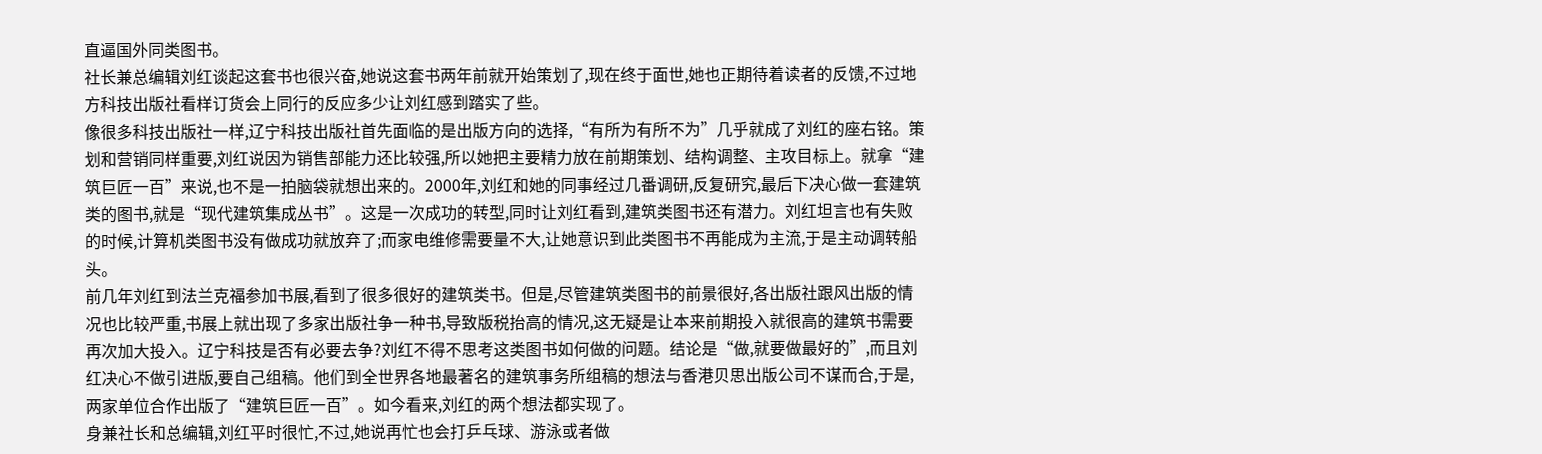直逼国外同类图书。
社长兼总编辑刘红谈起这套书也很兴奋,她说这套书两年前就开始策划了,现在终于面世,她也正期待着读者的反馈,不过地方科技出版社看样订货会上同行的反应多少让刘红感到踏实了些。
像很多科技出版社一样,辽宁科技出版社首先面临的是出版方向的选择,“有所为有所不为”几乎就成了刘红的座右铭。策划和营销同样重要,刘红说因为销售部能力还比较强,所以她把主要精力放在前期策划、结构调整、主攻目标上。就拿“建筑巨匠一百”来说,也不是一拍脑袋就想出来的。2000年,刘红和她的同事经过几番调研,反复研究,最后下决心做一套建筑类的图书,就是“现代建筑集成丛书”。这是一次成功的转型,同时让刘红看到,建筑类图书还有潜力。刘红坦言也有失败的时候,计算机类图书没有做成功就放弃了;而家电维修需要量不大,让她意识到此类图书不再能成为主流,于是主动调转船头。
前几年刘红到法兰克福参加书展,看到了很多很好的建筑类书。但是,尽管建筑类图书的前景很好,各出版社跟风出版的情况也比较严重,书展上就出现了多家出版社争一种书,导致版税抬高的情况,这无疑是让本来前期投入就很高的建筑书需要再次加大投入。辽宁科技是否有必要去争?刘红不得不思考这类图书如何做的问题。结论是“做,就要做最好的”,而且刘红决心不做引进版,要自己组稿。他们到全世界各地最著名的建筑事务所组稿的想法与香港贝思出版公司不谋而合,于是,两家单位合作出版了“建筑巨匠一百”。如今看来,刘红的两个想法都实现了。
身兼社长和总编辑,刘红平时很忙,不过,她说再忙也会打乒乓球、游泳或者做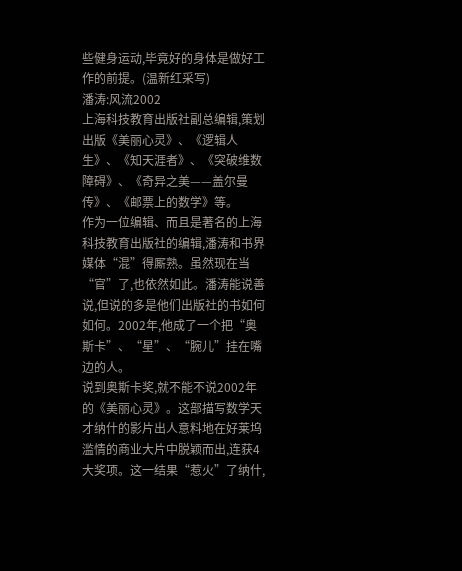些健身运动,毕竟好的身体是做好工作的前提。(温新红采写)
潘涛:风流2002
上海科技教育出版社副总编辑,策划出版《美丽心灵》、《逻辑人生》、《知天涯者》、《突破维数障碍》、《奇异之美——盖尔曼传》、《邮票上的数学》等。
作为一位编辑、而且是著名的上海科技教育出版社的编辑,潘涛和书界媒体“混”得厮熟。虽然现在当“官”了,也依然如此。潘涛能说善说,但说的多是他们出版社的书如何如何。2002年,他成了一个把“奥斯卡”、“星”、“腕儿”挂在嘴边的人。
说到奥斯卡奖,就不能不说2002年的《美丽心灵》。这部描写数学天才纳什的影片出人意料地在好莱坞滥情的商业大片中脱颖而出,连获4大奖项。这一结果“惹火”了纳什,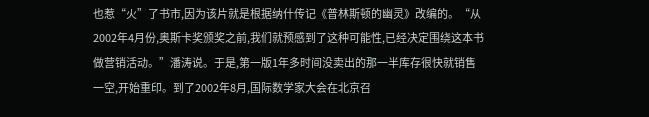也惹“火”了书市,因为该片就是根据纳什传记《普林斯顿的幽灵》改编的。“从2002年4月份,奥斯卡奖颁奖之前,我们就预感到了这种可能性,已经决定围绕这本书做营销活动。”潘涛说。于是,第一版1年多时间没卖出的那一半库存很快就销售一空,开始重印。到了2002年8月,国际数学家大会在北京召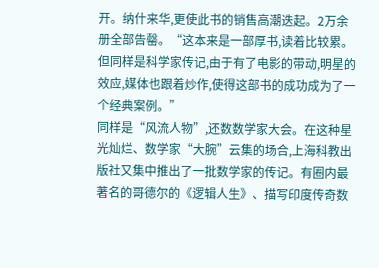开。纳什来华,更使此书的销售高潮迭起。2万余册全部告罄。“这本来是一部厚书,读着比较累。但同样是科学家传记,由于有了电影的带动,明星的效应,媒体也跟着炒作,使得这部书的成功成为了一个经典案例。”
同样是“风流人物”,还数数学家大会。在这种星光灿烂、数学家“大腕”云集的场合,上海科教出版社又集中推出了一批数学家的传记。有圈内最著名的哥德尔的《逻辑人生》、描写印度传奇数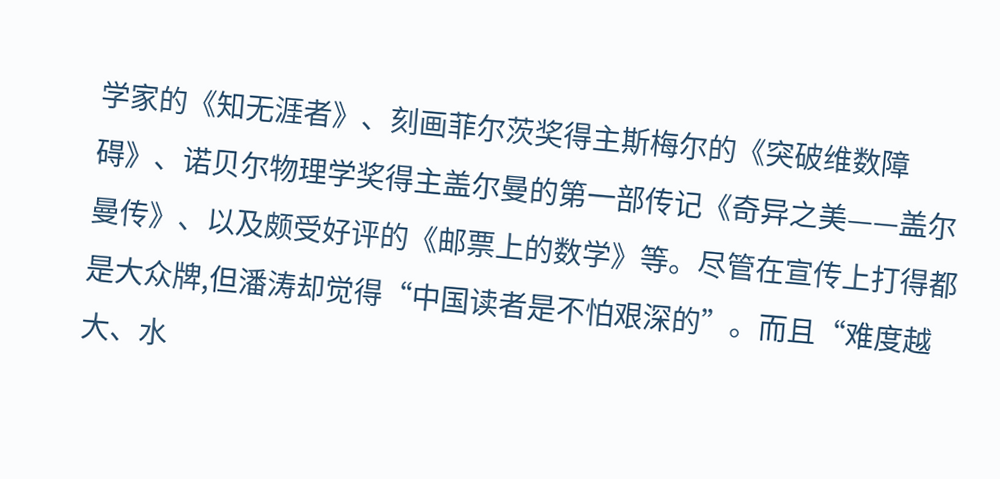学家的《知无涯者》、刻画菲尔茨奖得主斯梅尔的《突破维数障碍》、诺贝尔物理学奖得主盖尔曼的第一部传记《奇异之美——盖尔曼传》、以及颇受好评的《邮票上的数学》等。尽管在宣传上打得都是大众牌,但潘涛却觉得“中国读者是不怕艰深的”。而且“难度越大、水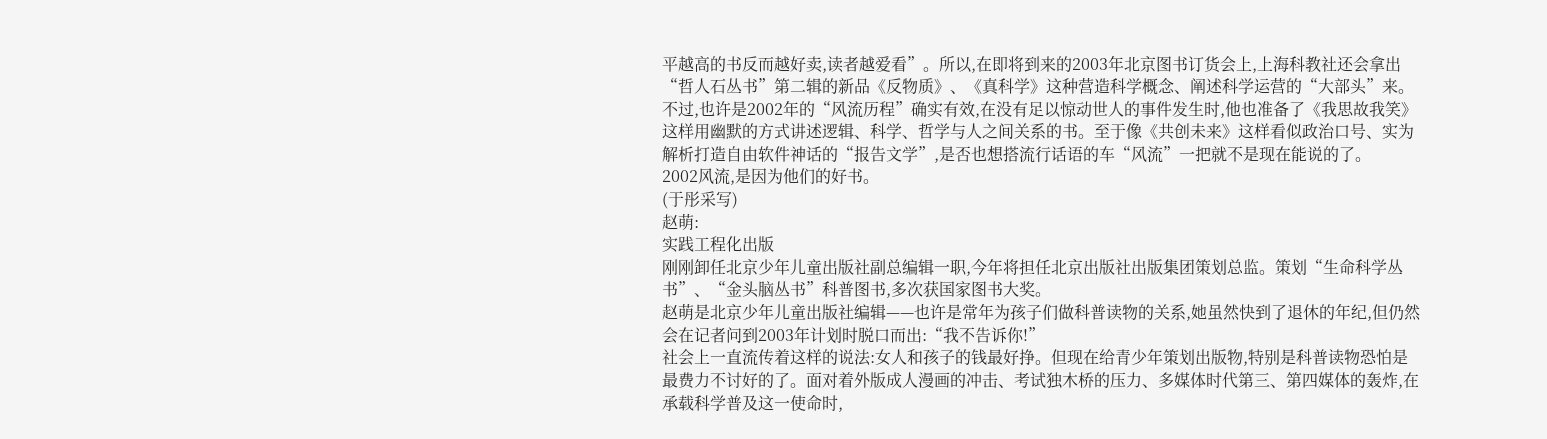平越高的书反而越好卖,读者越爱看”。所以,在即将到来的2003年北京图书订货会上,上海科教社还会拿出“哲人石丛书”第二辑的新品《反物质》、《真科学》这种营造科学概念、阐述科学运营的“大部头”来。不过,也许是2002年的“风流历程”确实有效,在没有足以惊动世人的事件发生时,他也准备了《我思故我笑》这样用幽默的方式讲述逻辑、科学、哲学与人之间关系的书。至于像《共创未来》这样看似政治口号、实为解析打造自由软件神话的“报告文学”,是否也想搭流行话语的车“风流”一把就不是现在能说的了。
2002风流,是因为他们的好书。
(于彤采写)
赵萌:
实践工程化出版
刚刚卸任北京少年儿童出版社副总编辑一职,今年将担任北京出版社出版集团策划总监。策划“生命科学丛书”、“金头脑丛书”科普图书,多次获国家图书大奖。
赵萌是北京少年儿童出版社编辑——也许是常年为孩子们做科普读物的关系,她虽然快到了退休的年纪,但仍然会在记者问到2003年计划时脱口而出:“我不告诉你!”
社会上一直流传着这样的说法:女人和孩子的钱最好挣。但现在给青少年策划出版物,特别是科普读物恐怕是最费力不讨好的了。面对着外版成人漫画的冲击、考试独木桥的压力、多媒体时代第三、第四媒体的轰炸,在承载科学普及这一使命时,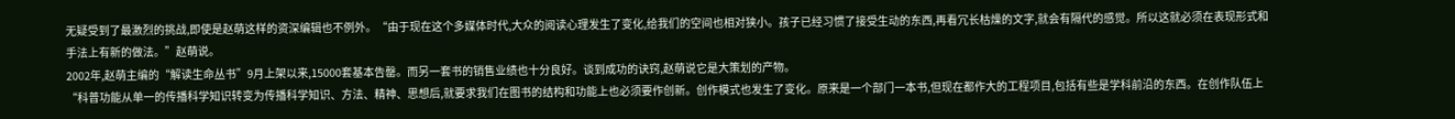无疑受到了最激烈的挑战,即使是赵萌这样的资深编辑也不例外。“由于现在这个多媒体时代,大众的阅读心理发生了变化,给我们的空间也相对狭小。孩子已经习惯了接受生动的东西,再看冗长枯燥的文字,就会有隔代的感觉。所以这就必须在表现形式和手法上有新的做法。”赵萌说。
2002年,赵萌主编的“解读生命丛书”9月上架以来,15000套基本告罄。而另一套书的销售业绩也十分良好。谈到成功的诀窍,赵萌说它是大策划的产物。
“科普功能从单一的传播科学知识转变为传播科学知识、方法、精神、思想后,就要求我们在图书的结构和功能上也必须要作创新。创作模式也发生了变化。原来是一个部门一本书,但现在都作大的工程项目,包括有些是学科前沿的东西。在创作队伍上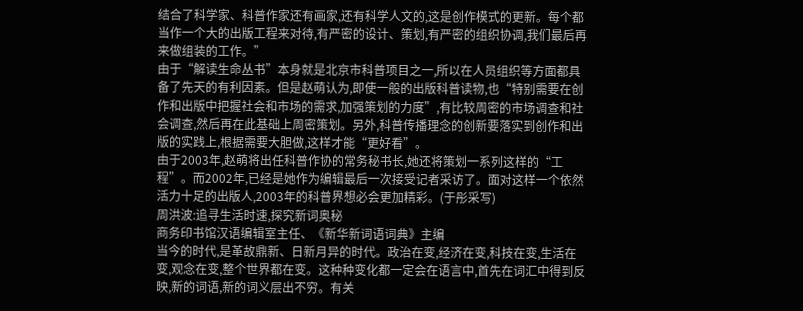结合了科学家、科普作家还有画家,还有科学人文的,这是创作模式的更新。每个都当作一个大的出版工程来对待,有严密的设计、策划,有严密的组织协调,我们最后再来做组装的工作。”
由于“解读生命丛书”本身就是北京市科普项目之一,所以在人员组织等方面都具备了先天的有利因素。但是赵萌认为,即使一般的出版科普读物,也“特别需要在创作和出版中把握社会和市场的需求,加强策划的力度”,有比较周密的市场调查和社会调查,然后再在此基础上周密策划。另外,科普传播理念的创新要落实到创作和出版的实践上,根据需要大胆做,这样才能“更好看”。
由于2003年,赵萌将出任科普作协的常务秘书长,她还将策划一系列这样的“工程”。而2002年,已经是她作为编辑最后一次接受记者采访了。面对这样一个依然活力十足的出版人,2003年的科普界想必会更加精彩。(于彤采写)
周洪波:追寻生活时速,探究新词奥秘
商务印书馆汉语编辑室主任、《新华新词语词典》主编
当今的时代,是革故鼎新、日新月异的时代。政治在变,经济在变,科技在变,生活在变,观念在变,整个世界都在变。这种种变化都一定会在语言中,首先在词汇中得到反映,新的词语,新的词义层出不穷。有关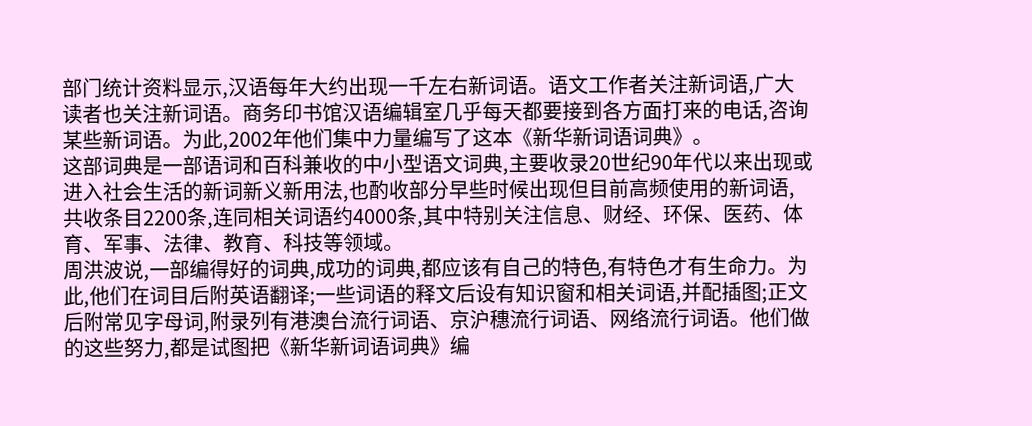部门统计资料显示,汉语每年大约出现一千左右新词语。语文工作者关注新词语,广大读者也关注新词语。商务印书馆汉语编辑室几乎每天都要接到各方面打来的电话,咨询某些新词语。为此,2002年他们集中力量编写了这本《新华新词语词典》。
这部词典是一部语词和百科兼收的中小型语文词典,主要收录20世纪90年代以来出现或进入社会生活的新词新义新用法,也酌收部分早些时候出现但目前高频使用的新词语,共收条目2200条,连同相关词语约4000条,其中特别关注信息、财经、环保、医药、体育、军事、法律、教育、科技等领域。
周洪波说,一部编得好的词典,成功的词典,都应该有自己的特色,有特色才有生命力。为此,他们在词目后附英语翻译;一些词语的释文后设有知识窗和相关词语,并配插图;正文后附常见字母词,附录列有港澳台流行词语、京沪穗流行词语、网络流行词语。他们做的这些努力,都是试图把《新华新词语词典》编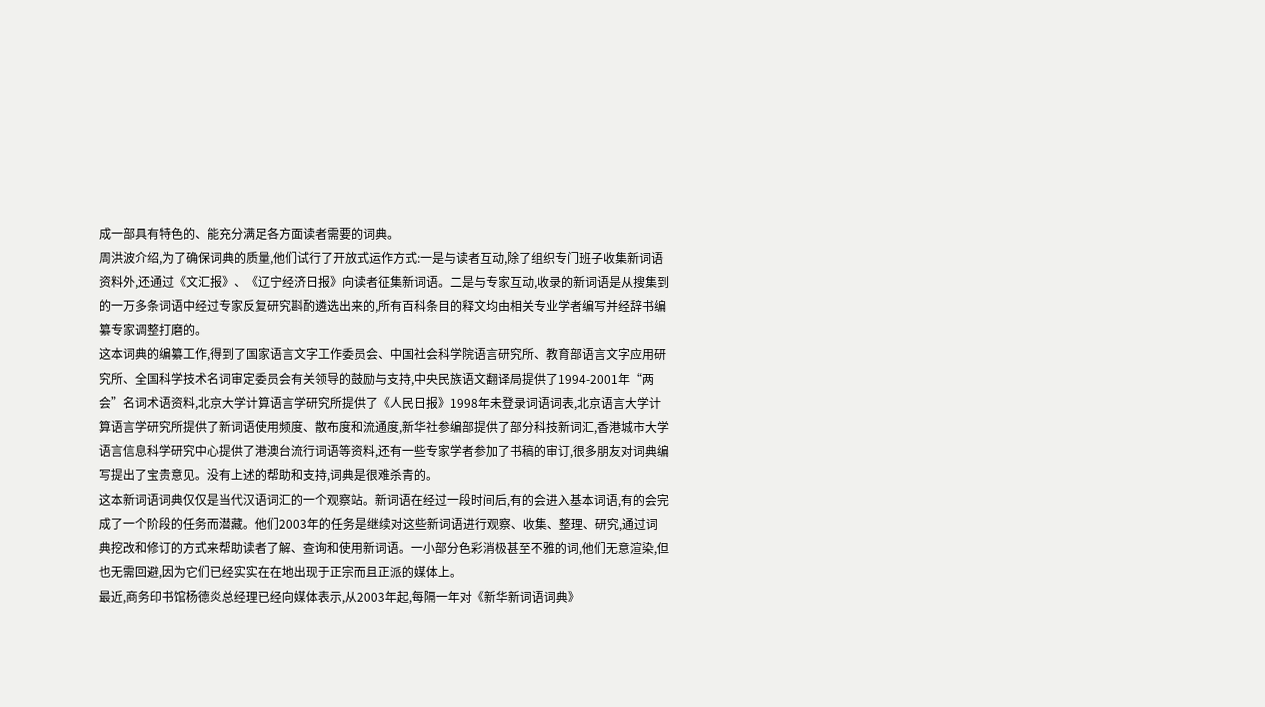成一部具有特色的、能充分满足各方面读者需要的词典。
周洪波介绍,为了确保词典的质量,他们试行了开放式运作方式:一是与读者互动,除了组织专门班子收集新词语资料外,还通过《文汇报》、《辽宁经济日报》向读者征集新词语。二是与专家互动,收录的新词语是从搜集到的一万多条词语中经过专家反复研究斟酌遴选出来的,所有百科条目的释文均由相关专业学者编写并经辞书编纂专家调整打磨的。
这本词典的编纂工作,得到了国家语言文字工作委员会、中国社会科学院语言研究所、教育部语言文字应用研究所、全国科学技术名词审定委员会有关领导的鼓励与支持,中央民族语文翻译局提供了1994-2001年“两会”名词术语资料,北京大学计算语言学研究所提供了《人民日报》1998年未登录词语词表,北京语言大学计算语言学研究所提供了新词语使用频度、散布度和流通度,新华社参编部提供了部分科技新词汇,香港城市大学语言信息科学研究中心提供了港澳台流行词语等资料,还有一些专家学者参加了书稿的审订,很多朋友对词典编写提出了宝贵意见。没有上述的帮助和支持,词典是很难杀青的。
这本新词语词典仅仅是当代汉语词汇的一个观察站。新词语在经过一段时间后,有的会进入基本词语,有的会完成了一个阶段的任务而潜藏。他们2003年的任务是继续对这些新词语进行观察、收集、整理、研究,通过词典挖改和修订的方式来帮助读者了解、查询和使用新词语。一小部分色彩消极甚至不雅的词,他们无意渲染,但也无需回避,因为它们已经实实在在地出现于正宗而且正派的媒体上。
最近,商务印书馆杨德炎总经理已经向媒体表示,从2003年起,每隔一年对《新华新词语词典》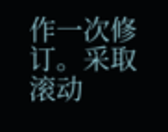作一次修订。采取滚动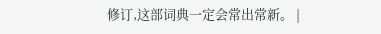修订,这部词典一定会常出常新。 |